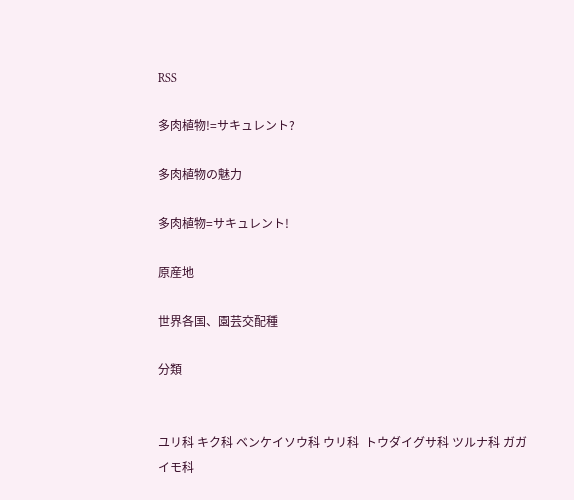RSS

多肉植物!=サキュレント?

多肉植物の魅力

多肉植物=サキュレント!

原産地

世界各国、園芸交配種

分類


ユリ科 キク科 ベンケイソウ科 ウリ科  トウダイグサ科 ツルナ科 ガガイモ科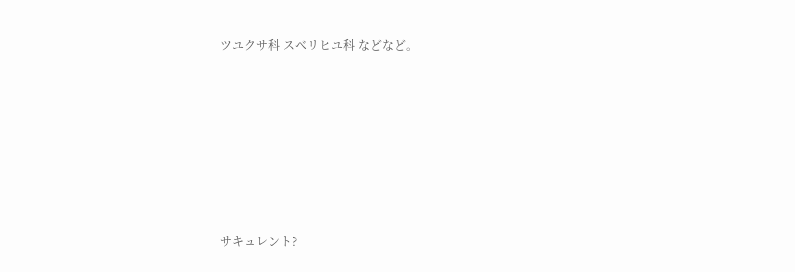ツユクサ科 スベリヒユ科 などなど。







サキュレント?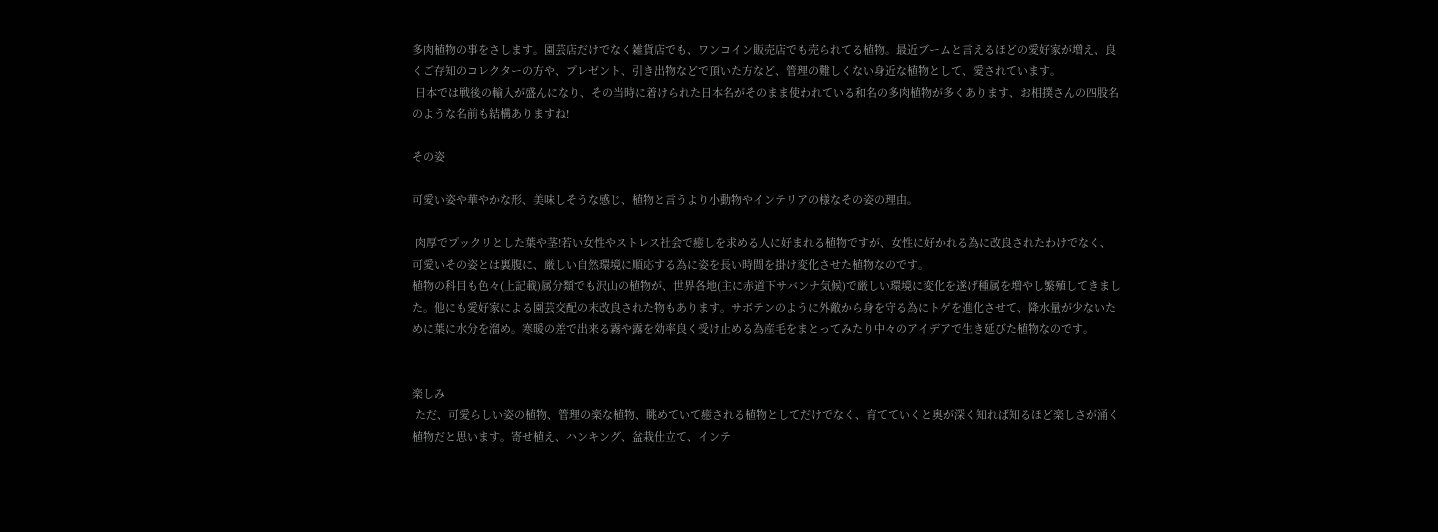多肉植物の事をさします。園芸店だけでなく雑貨店でも、ワンコイン販売店でも売られてる植物。最近ブームと言えるほどの愛好家が増え、良くご存知のコレクターの方や、プレゼント、引き出物などで頂いた方など、管理の難しくない身近な植物として、愛されています。
 日本では戦後の輸入が盛んになり、その当時に着けられた日本名がそのまま使われている和名の多肉植物が多くあります、お相撲さんの四股名のような名前も結構ありますね!

その姿

可愛い姿や華やかな形、美味しそうな感じ、植物と言うより小動物やインテリアの様なその姿の理由。

 肉厚でプックリとした葉や茎!若い女性やストレス社会で癒しを求める人に好まれる植物ですが、女性に好かれる為に改良されたわけでなく、可愛いその姿とは裏腹に、厳しい自然環境に順応する為に姿を長い時間を掛け変化させた植物なのです。
植物の科目も色々(上記載)属分類でも沢山の植物が、世界各地(主に赤道下サバンナ気候)で厳しい環境に変化を遂げ種属を増やし繁殖してきました。他にも愛好家による園芸交配の末改良された物もあります。サボテンのように外敵から身を守る為にトゲを進化させて、降水量が少ないために葉に水分を溜め。寒暖の差で出来る霧や露を効率良く受け止める為産毛をまとってみたり中々のアイデアで生き延びた植物なのです。


楽しみ
 ただ、可愛らしい姿の植物、管理の楽な植物、眺めていて癒される植物としてだけでなく、育てていくと奥が深く知れば知るほど楽しさが涌く植物だと思います。寄せ植え、ハンキング、盆栽仕立て、インテ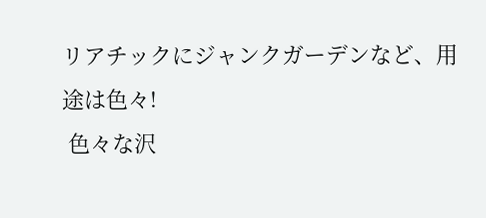リアチックにジャンクガーデンなど、用途は色々!
 色々な沢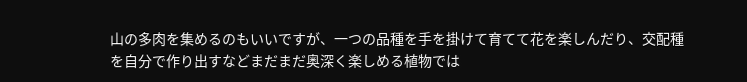山の多肉を集めるのもいいですが、一つの品種を手を掛けて育てて花を楽しんだり、交配種を自分で作り出すなどまだまだ奥深く楽しめる植物では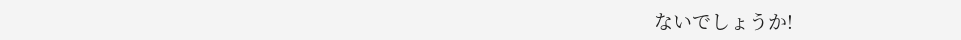ないでしょうか!